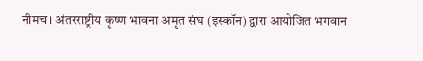नीमच। अंतरराष्ट्रीय कृष्ण भावना अमृत संघ (इस्कॉन) द्वारा आयोजित भगवान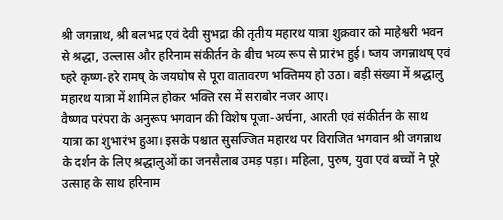श्री जगन्नाथ, श्री बलभद्र एवं देवी सुभद्रा की तृतीय महारथ यात्रा शुक्रवार को माहेश्वरी भवन से श्रद्धा, उल्लास और हरिनाम संकीर्तन के बीच भव्य रूप से प्रारंभ हुई। ष्जय जगन्नाथष् एवं ष्हरे कृष्ण-हरे रामष् के जयघोष से पूरा वातावरण भक्तिमय हो उठा। बड़ी संख्या में श्रद्धालु महारथ यात्रा में शामिल होकर भक्ति रस में सराबोर नजर आए।
वैष्णव परंपरा के अनुरूप भगवान की विशेष पूजा-अर्चना, आरती एवं संकीर्तन के साथ यात्रा का शुभारंभ हुआ। इसके पश्चात सुसज्जित महारथ पर विराजित भगवान श्री जगन्नाथ के दर्शन के लिए श्रद्धालुओं का जनसैलाब उमड़ पड़ा। महिला, पुरुष, युवा एवं बच्चों ने पूरे उत्साह के साथ हरिनाम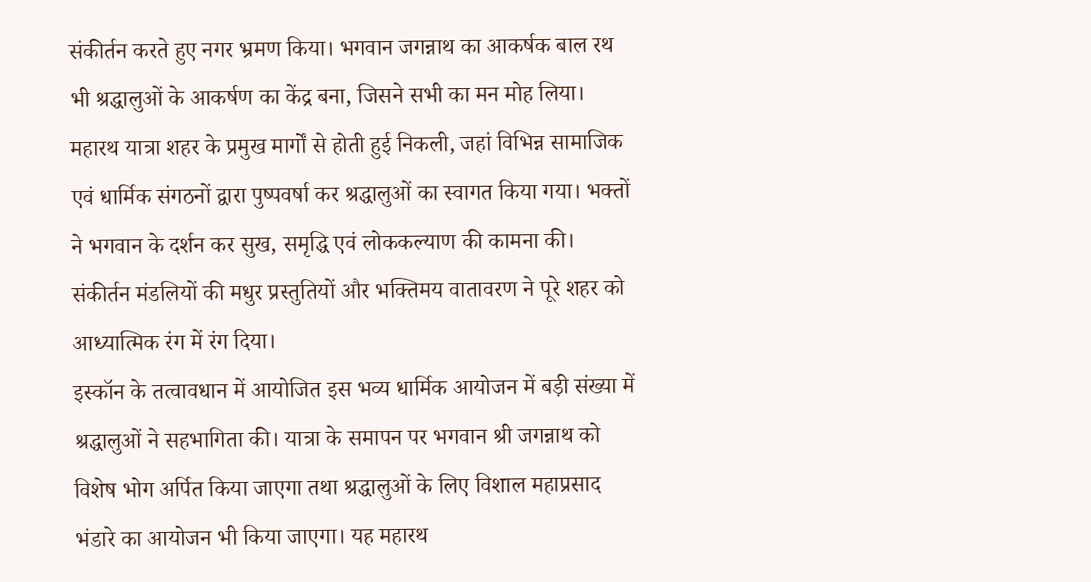संकीर्तन करते हुए नगर भ्रमण किया। भगवान जगन्नाथ का आकर्षक बाल रथ भी श्रद्धालुओं के आकर्षण का केंद्र बना, जिसने सभी का मन मोह लिया।
महारथ यात्रा शहर के प्रमुख मार्गों से होती हुई निकली, जहां विभिन्न सामाजिक एवं धार्मिक संगठनों द्वारा पुष्पवर्षा कर श्रद्धालुओं का स्वागत किया गया। भक्तों ने भगवान के दर्शन कर सुख, समृद्धि एवं लोककल्याण की कामना की। संकीर्तन मंडलियों की मधुर प्रस्तुतियों और भक्तिमय वातावरण ने पूरे शहर को आध्यात्मिक रंग में रंग दिया।
इस्कॉन के तत्वावधान में आयोजित इस भव्य धार्मिक आयोजन में बड़ी संख्या में श्रद्धालुओं ने सहभागिता की। यात्रा के समापन पर भगवान श्री जगन्नाथ को विशेष भोग अर्पित किया जाएगा तथा श्रद्धालुओं के लिए विशाल महाप्रसाद भंडारे का आयोजन भी किया जाएगा। यह महारथ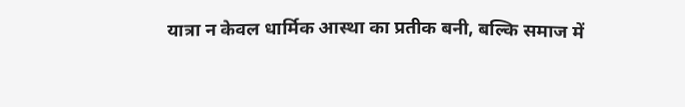यात्रा न केवल धार्मिक आस्था का प्रतीक बनी, बल्कि समाज में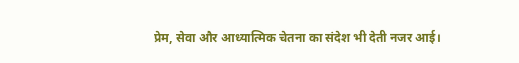प्रेम, सेवा और आध्यात्मिक चेतना का संदेश भी देती नजर आई।